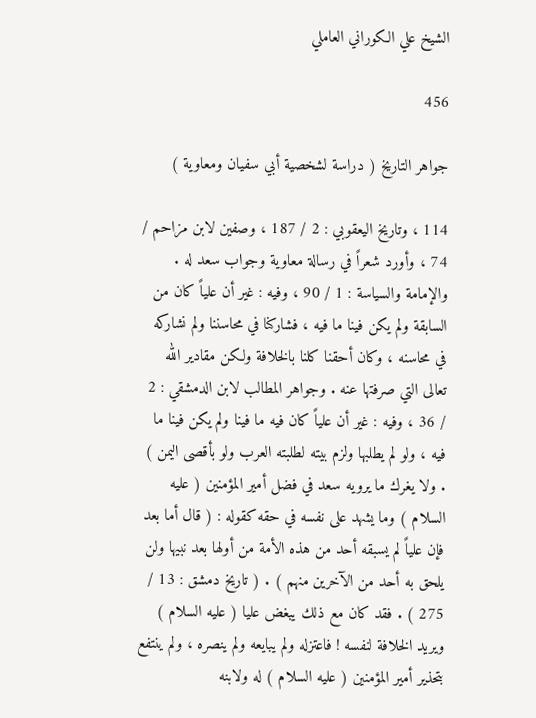الشيخ علي الكوراني العاملي

456

جواهر التاريخ ( دراسة لشخصية أبي سفيان ومعاوية )

114 ، وتاريخ اليعقوبي : 2 / 187 ، وصفين لابن مزاحم / 74 ، وأورد شعراً في رسالة معاوية وجواب سعد له . والإمامة والسياسة : 1 / 90 ، وفيه : غير أن علياً كان من السابقة ولم يكن فينا ما فيه ، فشاركنا في محاسننا ولم نشاركه في محاسنه ، وكان أحقنا كلنا بالخلافة ولكن مقادير الله تعالى التي صرفتها عنه . وجواهر المطالب لابن الدمشقي : 2 / 36 ، وفيه : غير أن علياً كان فيه ما فينا ولم يكن فينا ما فيه ، ولو لم يطلبها ولزم بيته لطلبته العرب ولو بأقصى اليمن ) . ولا يغرك ما يرويه سعد في فضل أمير المؤمنين ( عليه السلام ) وما يشهد على نفسه في حقه كقوله : ( قال أما بعد فإن علياً لم يسبقه أحد من هذه الأمة من أولها بعد نبيها ولن يلحق به أحد من الآخرين منهم ) . ( تاريخ دمشق : 13 / 275 ) . فقد كان مع ذلك يبغض عليا ( عليه السلام ) ويريد الخلافة لنفسه ! فاعتزله ولم يبايعه ولم ينصره ، ولم ينتفع بتحذير أمير المؤمنين ( عليه السلام ) له ولابنه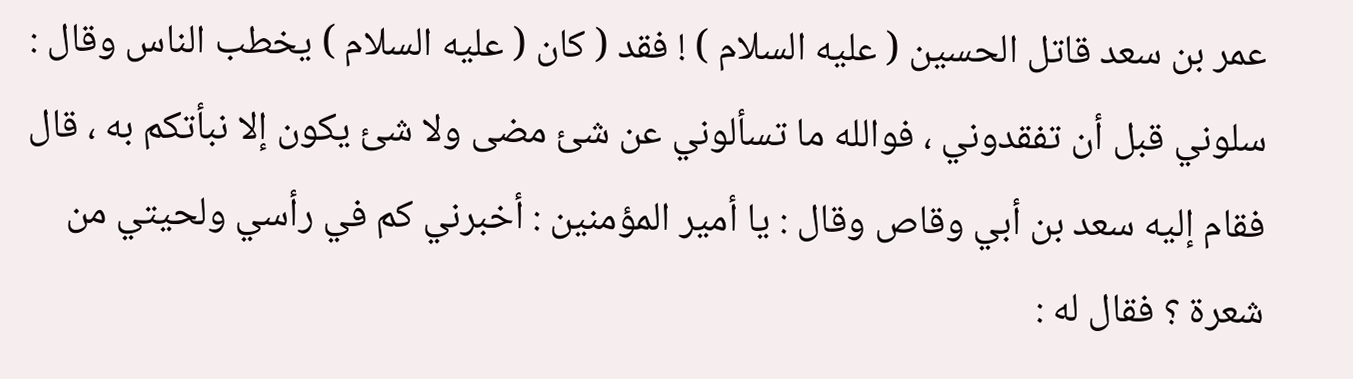عمر بن سعد قاتل الحسين ( عليه السلام ) ! فقد ( كان ( عليه السلام ) يخطب الناس وقال : سلوني قبل أن تفقدوني ، فوالله ما تسألوني عن شئ مضى ولا شئ يكون إلا نبأتكم به ، قال فقام إليه سعد بن أبي وقاص وقال : يا أمير المؤمنين : أخبرني كم في رأسي ولحيتي من شعرة ؟ فقال له :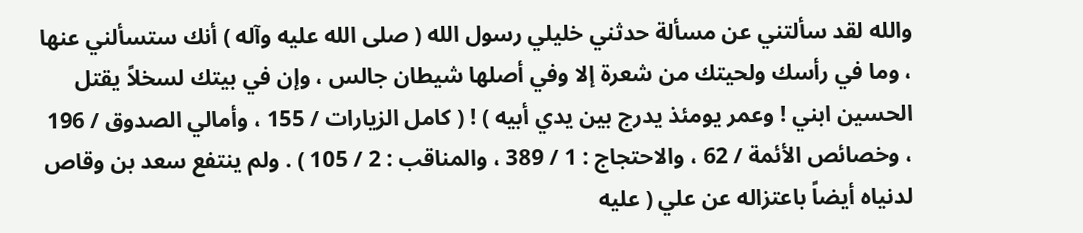والله لقد سألتني عن مسألة حدثني خليلي رسول الله ( صلى الله عليه وآله ) أنك ستسألني عنها ، وما في رأسك ولحيتك من شعرة إلا وفي أصلها شيطان جالس ، وإن في بيتك لسخلاً يقتل الحسين ابني ! وعمر يومئذ يدرج بين يدي أبيه ) ! ( كامل الزيارات / 155 ، وأمالي الصدوق / 196 ، وخصائص الأئمة / 62 ، والاحتجاج : 1 / 389 ، والمناقب : 2 / 105 ) . ولم ينتفع سعد بن وقاص لدنياه أيضاً باعتزاله عن علي ( عليه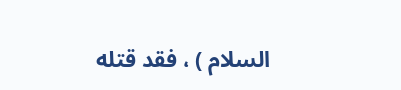السلام ) ، فقد قتله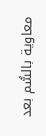معاوية بالسُّم بعد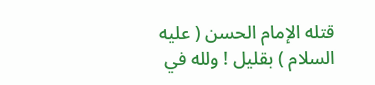قتله الإمام الحسن ( عليه السلام ) بقليل ! ولله في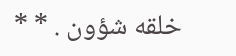خلقه شؤون . * *